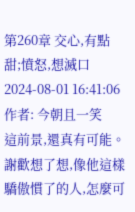第260章 交心,有點甜;憤怒,想滅口
2024-08-01 16:41:06
作者: 今朝且一笑
這前景,還真有可能。
謝歡想了想,像他這樣驕傲慣了的人,怎麼可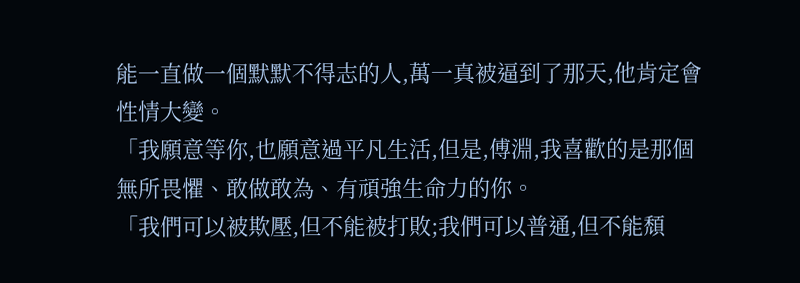能一直做一個默默不得志的人,萬一真被逼到了那天,他肯定會性情大變。
「我願意等你,也願意過平凡生活,但是,傅淵,我喜歡的是那個無所畏懼、敢做敢為、有頑強生命力的你。
「我們可以被欺壓,但不能被打敗;我們可以普通,但不能頹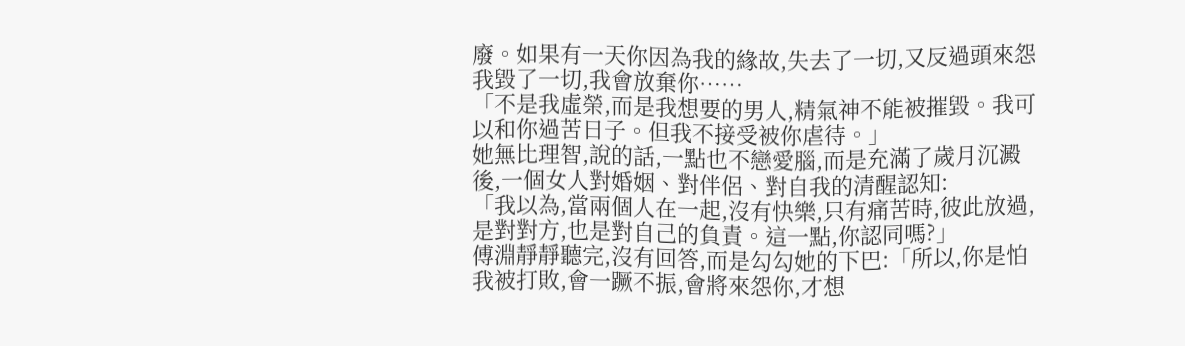廢。如果有一天你因為我的緣故,失去了一切,又反過頭來怨我毀了一切,我會放棄你……
「不是我虛榮,而是我想要的男人,精氣神不能被摧毀。我可以和你過苦日子。但我不接受被你虐待。」
她無比理智,說的話,一點也不戀愛腦,而是充滿了歲月沉澱後,一個女人對婚姻、對伴侶、對自我的清醒認知:
「我以為,當兩個人在一起,沒有快樂,只有痛苦時,彼此放過,是對對方,也是對自己的負責。這一點,你認同嗎?」
傅淵靜靜聽完,沒有回答,而是勾勾她的下巴:「所以,你是怕我被打敗,會一蹶不振,會將來怨你,才想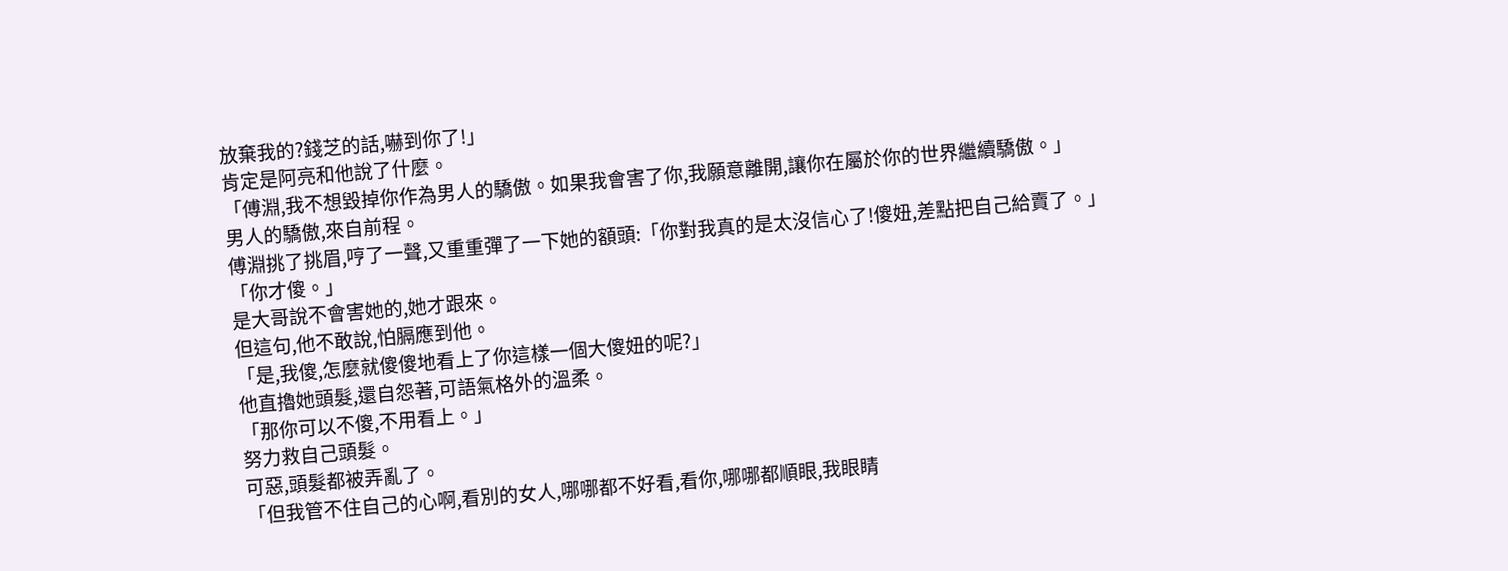放棄我的?錢芝的話,嚇到你了!」
肯定是阿亮和他說了什麼。
「傅淵,我不想毀掉你作為男人的驕傲。如果我會害了你,我願意離開,讓你在屬於你的世界繼續驕傲。」
男人的驕傲,來自前程。
傅淵挑了挑眉,哼了一聲,又重重彈了一下她的額頭:「你對我真的是太沒信心了!傻妞,差點把自己給賣了。」
「你才傻。」
是大哥說不會害她的,她才跟來。
但這句,他不敢說,怕膈應到他。
「是,我傻,怎麼就傻傻地看上了你這樣一個大傻妞的呢?」
他直擼她頭髮,還自怨著,可語氣格外的溫柔。
「那你可以不傻,不用看上。」
努力救自己頭髮。
可惡,頭髮都被弄亂了。
「但我管不住自己的心啊,看別的女人,哪哪都不好看,看你,哪哪都順眼,我眼睛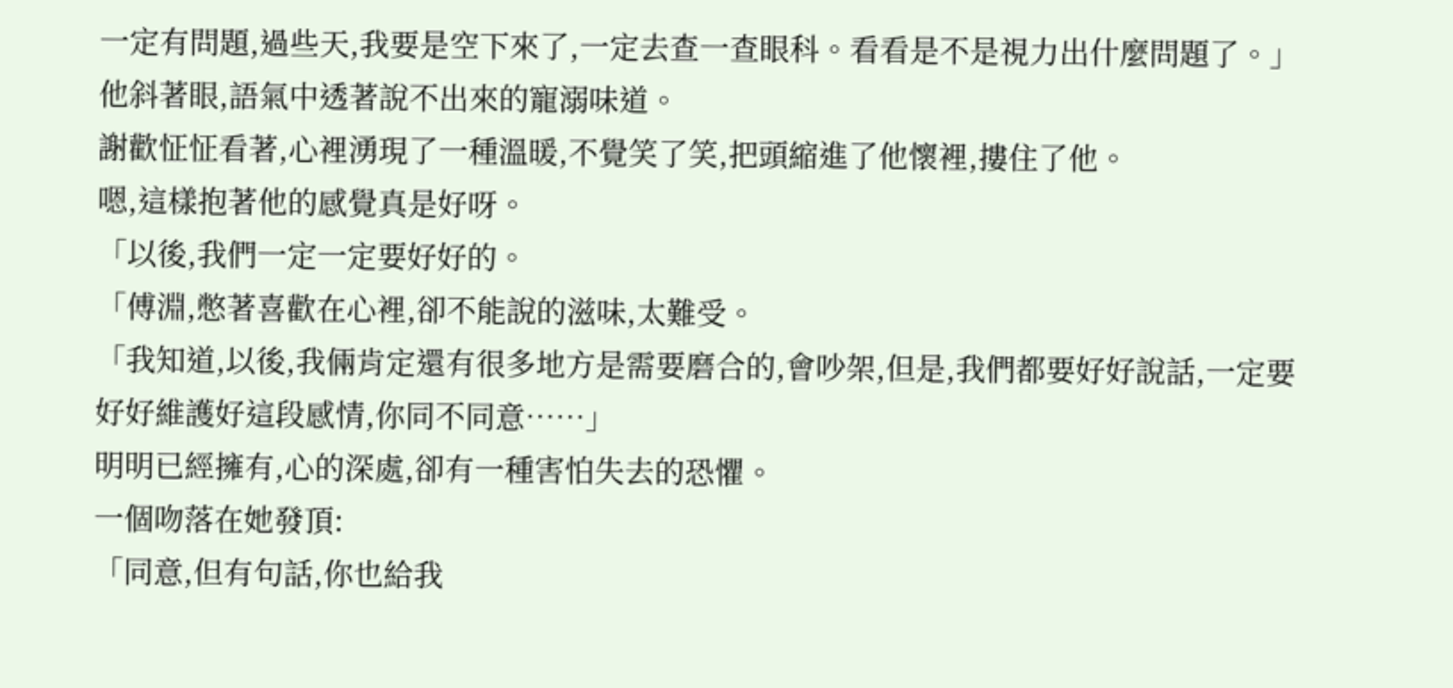一定有問題,過些天,我要是空下來了,一定去查一查眼科。看看是不是視力出什麼問題了。」
他斜著眼,語氣中透著說不出來的寵溺味道。
謝歡怔怔看著,心裡湧現了一種溫暖,不覺笑了笑,把頭縮進了他懷裡,摟住了他。
嗯,這樣抱著他的感覺真是好呀。
「以後,我們一定一定要好好的。
「傅淵,憋著喜歡在心裡,卻不能說的滋味,太難受。
「我知道,以後,我倆肯定還有很多地方是需要磨合的,會吵架,但是,我們都要好好說話,一定要好好維護好這段感情,你同不同意……」
明明已經擁有,心的深處,卻有一種害怕失去的恐懼。
一個吻落在她發頂:
「同意,但有句話,你也給我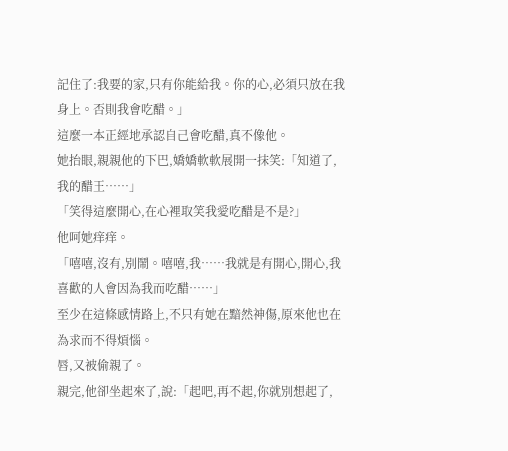記住了:我要的家,只有你能給我。你的心,必須只放在我身上。否則我會吃醋。」
這麼一本正經地承認自己會吃醋,真不像他。
她抬眼,親親他的下巴,嬌嬌軟軟展開一抹笑:「知道了,我的醋王……」
「笑得這麼開心,在心裡取笑我愛吃醋是不是?」
他呵她痒痒。
「嘻嘻,沒有,別鬧。嘻嘻,我……我就是有開心,開心,我喜歡的人會因為我而吃醋……」
至少在這條感情路上,不只有她在黯然神傷,原來他也在為求而不得煩惱。
唇,又被偷親了。
親完,他卻坐起來了,說:「起吧,再不起,你就別想起了,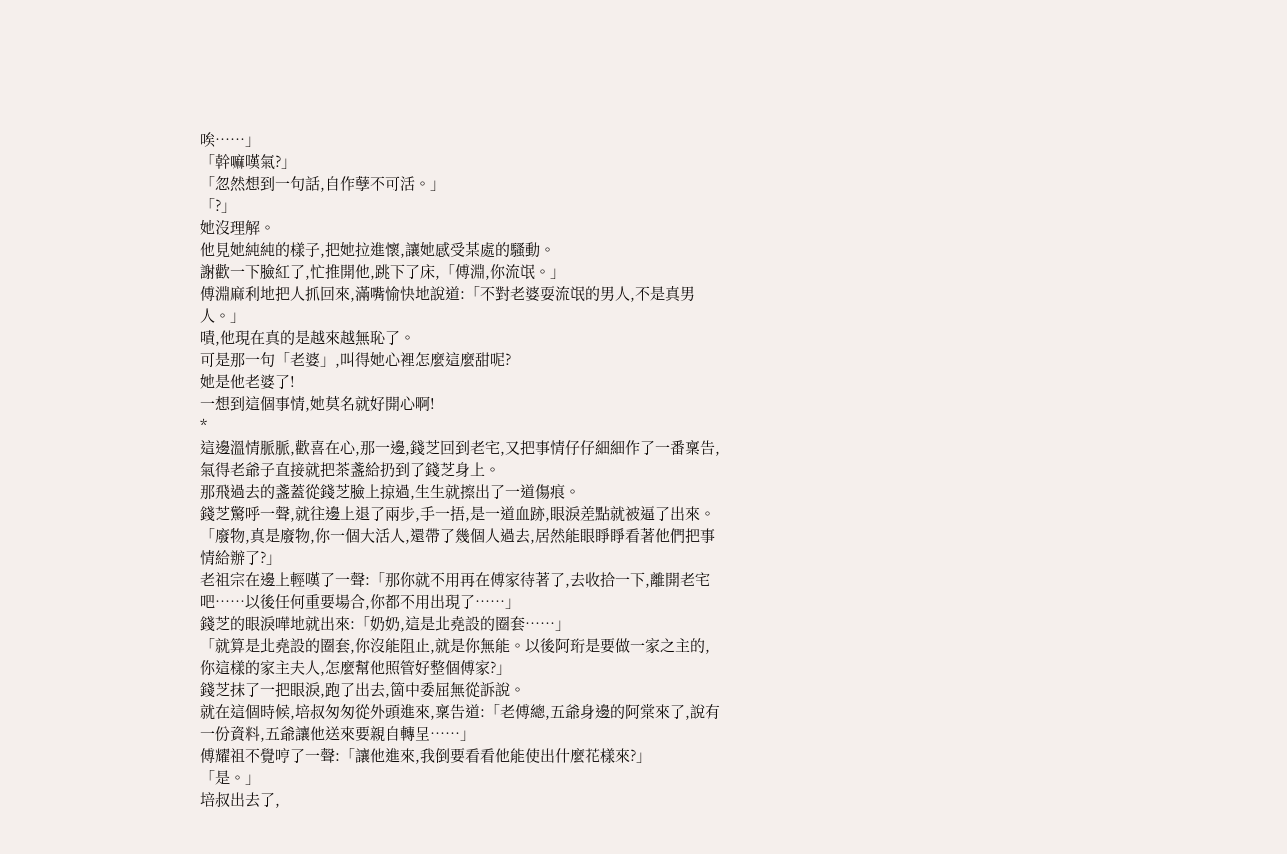唉……」
「幹嘛嘆氣?」
「忽然想到一句話,自作孽不可活。」
「?」
她沒理解。
他見她純純的樣子,把她拉進懷,讓她感受某處的騷動。
謝歡一下臉紅了,忙推開他,跳下了床,「傅淵,你流氓。」
傅淵麻利地把人抓回來,滿嘴愉快地說道:「不對老婆耍流氓的男人,不是真男人。」
嘖,他現在真的是越來越無恥了。
可是那一句「老婆」,叫得她心裡怎麼這麼甜呢?
她是他老婆了!
一想到這個事情,她莫名就好開心啊!
*
這邊溫情脈脈,歡喜在心,那一邊,錢芝回到老宅,又把事情仔仔細細作了一番稟告,氣得老爺子直接就把茶盞給扔到了錢芝身上。
那飛過去的盞蓋從錢芝臉上掠過,生生就擦出了一道傷痕。
錢芝驚呼一聲,就往邊上退了兩步,手一捂,是一道血跡,眼淚差點就被逼了出來。
「廢物,真是廢物,你一個大活人,還帶了幾個人過去,居然能眼睜睜看著他們把事情給辦了?」
老祖宗在邊上輕嘆了一聲:「那你就不用再在傅家待著了,去收拾一下,離開老宅吧……以後任何重要場合,你都不用出現了……」
錢芝的眼淚嘩地就出來:「奶奶,這是北堯設的圈套……」
「就算是北堯設的圈套,你沒能阻止,就是你無能。以後阿珩是要做一家之主的,你這樣的家主夫人,怎麼幫他照管好整個傅家?」
錢芝抹了一把眼淚,跑了出去,箇中委屈無從訴說。
就在這個時候,培叔匆匆從外頭進來,稟告道:「老傅總,五爺身邊的阿棠來了,說有一份資料,五爺讓他送來要親自轉呈……」
傅耀祖不覺哼了一聲:「讓他進來,我倒要看看他能使出什麼花樣來?」
「是。」
培叔出去了,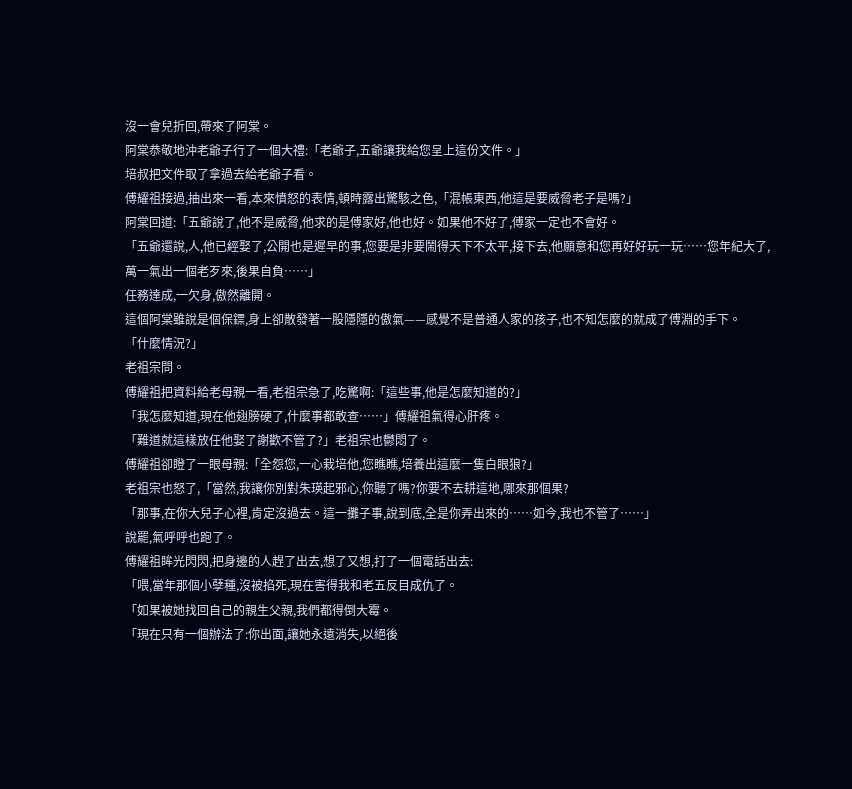沒一會兒折回,帶來了阿棠。
阿棠恭敬地沖老爺子行了一個大禮:「老爺子,五爺讓我給您呈上這份文件。」
培叔把文件取了拿過去給老爺子看。
傅耀祖接過,抽出來一看,本來憤怒的表情,頓時露出驚駭之色,「混帳東西,他這是要威脅老子是嗎?」
阿棠回道:「五爺說了,他不是威脅,他求的是傅家好,他也好。如果他不好了,傅家一定也不會好。
「五爺還說,人,他已經娶了,公開也是遲早的事,您要是非要鬧得天下不太平,接下去,他願意和您再好好玩一玩……您年紀大了,萬一氣出一個老歹來,後果自負……」
任務達成,一欠身,傲然離開。
這個阿棠雖說是個保鏢,身上卻散發著一股隱隱的傲氣——感覺不是普通人家的孩子,也不知怎麼的就成了傅淵的手下。
「什麼情況?」
老祖宗問。
傅耀祖把資料給老母親一看,老祖宗急了,吃驚啊:「這些事,他是怎麼知道的?」
「我怎麼知道,現在他翅膀硬了,什麼事都敢查……」傅耀祖氣得心肝疼。
「難道就這樣放任他娶了謝歡不管了?」老祖宗也鬱悶了。
傅耀祖卻瞪了一眼母親:「全怨您,一心栽培他,您瞧瞧,培養出這麼一隻白眼狼?」
老祖宗也怒了,「當然,我讓你別對朱瑛起邪心,你聽了嗎?你要不去耕這地,哪來那個果?
「那事,在你大兒子心裡,肯定沒過去。這一攤子事,說到底,全是你弄出來的……如今,我也不管了……」
說罷,氣呼呼也跑了。
傅耀祖眸光閃閃,把身邊的人趕了出去,想了又想,打了一個電話出去:
「喂,當年那個小孽種,沒被掐死,現在害得我和老五反目成仇了。
「如果被她找回自己的親生父親,我們都得倒大霉。
「現在只有一個辦法了:你出面,讓她永遠消失,以絕後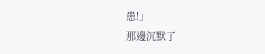患!」
那邊沉默了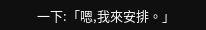一下:「嗯,我來安排。」